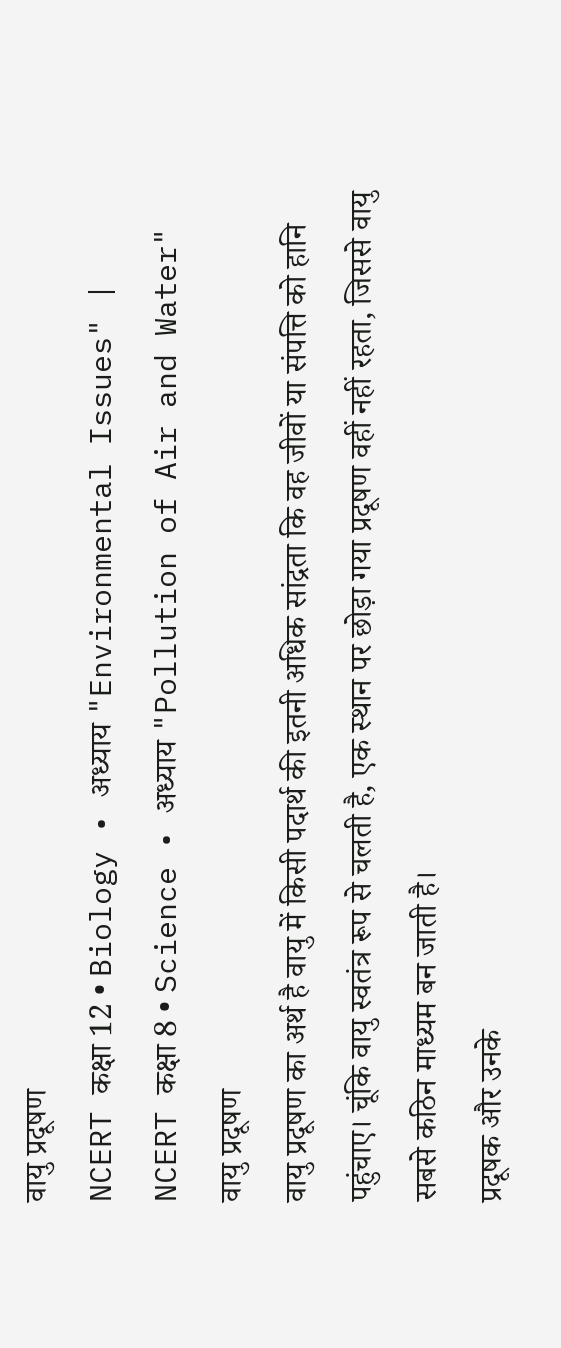वायु प्रदूषण
NCERT कक्षा 12 • Biology • अध्याय "Environmental Issues" | NCERT कक्षा 8 • Science • अध्याय "Pollution of Air and Water"
वायु प्रदूषण
वायु प्रदूषण का अर्थ है वायु में किसी पदार्थ की इतनी अधिक सांद्रता कि वह जीवों या संपत्ति को हानि पहुंचाए। चूंकि वायु स्वतंत्र रूप से चलती है, एक स्थान पर छोड़ा गया प्रदूषण वहीं नहीं रहता, जिससे वायु सबसे कठिन माध्यम बन जाती है।
प्रदूषक और उनके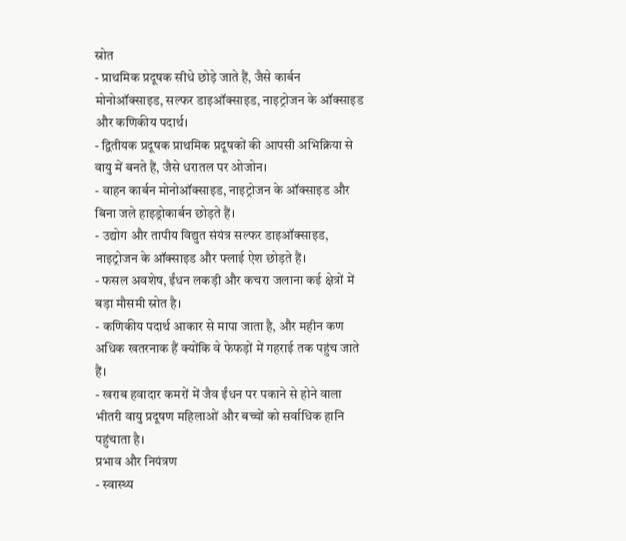स्रोत
- प्राथमिक प्रदूषक सीधे छोड़े जाते हैं, जैसे कार्बन मोनोऑक्साइड, सल्फर डाइऑक्साइड, नाइट्रोजन के ऑक्साइड और कणिकीय पदार्थ।
- द्वितीयक प्रदूषक प्राथमिक प्रदूषकों की आपसी अभिक्रिया से वायु में बनते हैं, जैसे धरातल पर ओजोन।
- वाहन कार्बन मोनोऑक्साइड, नाइट्रोजन के ऑक्साइड और बिना जले हाइड्रोकार्बन छोड़ते हैं।
- उद्योग और तापीय विद्युत संयंत्र सल्फर डाइऑक्साइड, नाइट्रोजन के ऑक्साइड और फ्लाई ऐश छोड़ते हैं।
- फसल अवशेष, ईंधन लकड़ी और कचरा जलाना कई क्षेत्रों में बड़ा मौसमी स्रोत है।
- कणिकीय पदार्थ आकार से मापा जाता है, और महीन कण अधिक खतरनाक हैं क्योंकि वे फेफड़ों में गहराई तक पहुंच जाते हैं।
- खराब हवादार कमरों में जैव ईंधन पर पकाने से होने वाला भीतरी वायु प्रदूषण महिलाओं और बच्चों को सर्वाधिक हानि पहुंचाता है।
प्रभाव और नियंत्रण
- स्वास्थ्य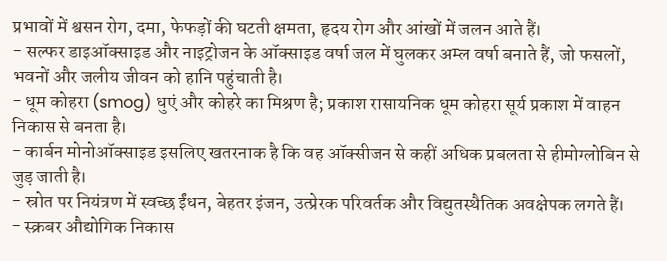प्रभावों में श्वसन रोग, दमा, फेफड़ों की घटती क्षमता, हृदय रोग और आंखों में जलन आते हैं।
- सल्फर डाइऑक्साइड और नाइट्रोजन के ऑक्साइड वर्षा जल में घुलकर अम्ल वर्षा बनाते हैं, जो फसलों, भवनों और जलीय जीवन को हानि पहुंचाती है।
- धूम कोहरा (smog) धुएं और कोहरे का मिश्रण है; प्रकाश रासायनिक धूम कोहरा सूर्य प्रकाश में वाहन निकास से बनता है।
- कार्बन मोनोऑक्साइड इसलिए खतरनाक है कि वह ऑक्सीजन से कहीं अधिक प्रबलता से हीमोग्लोबिन से जुड़ जाती है।
- स्रोत पर नियंत्रण में स्वच्छ ईंधन, बेहतर इंजन, उत्प्रेरक परिवर्तक और विद्युतस्थैतिक अवक्षेपक लगते हैं।
- स्क्रबर औद्योगिक निकास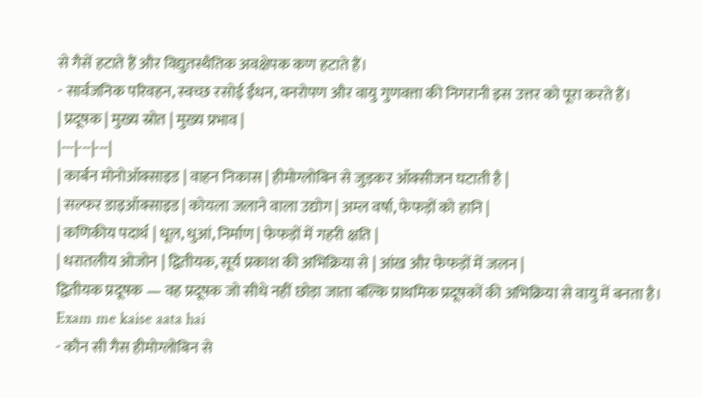से गैसें हटाते हैं और विद्युतस्थैतिक अवक्षेपक कण हटाते हैं।
- सार्वजनिक परिवहन, स्वच्छ रसोई ईंधन, वनरोपण और वायु गुणवत्ता की निगरानी इस उत्तर को पूरा करते हैं।
| प्रदूषक | मुख्य स्रोत | मुख्य प्रभाव |
|---|---|---|
| कार्बन मोनोऑक्साइड | वाहन निकास | हीमोग्लोबिन से जुड़कर ऑक्सीजन घटाती है |
| सल्फर डाइऑक्साइड | कोयला जलाने वाला उद्योग | अम्ल वर्षा, फेफड़ों को हानि |
| कणिकीय पदार्थ | धूल, धुआं, निर्माण | फेफड़ों में गहरी क्षति |
| धरातलीय ओजोन | द्वितीयक, सूर्य प्रकाश की अभिक्रिया से | आंख और फेफड़ों में जलन |
द्वितीयक प्रदूषक — वह प्रदूषक जो सीधे नहीं छोड़ा जाता बल्कि प्राथमिक प्रदूषकों की अभिक्रिया से वायु में बनता है।
Exam me kaise aata hai
- कौन सी गैस हीमोग्लोबिन से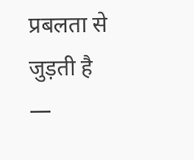प्रबलता से जुड़ती है —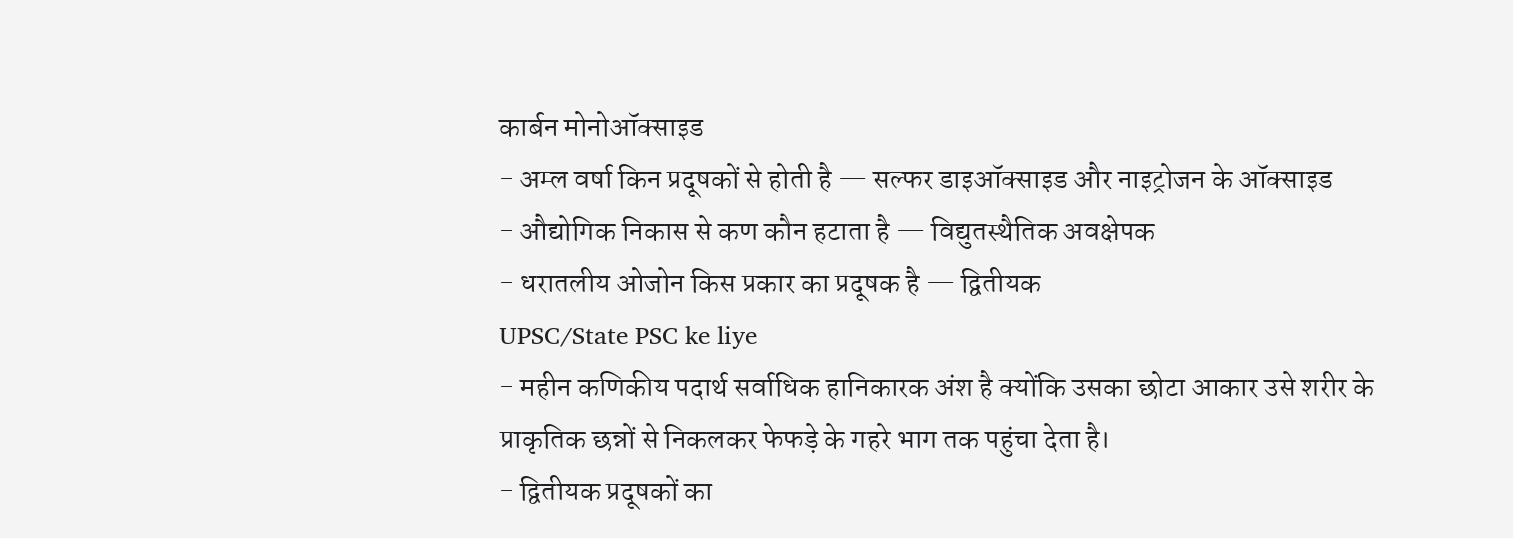कार्बन मोनोऑक्साइड
- अम्ल वर्षा किन प्रदूषकों से होती है — सल्फर डाइऑक्साइड और नाइट्रोजन के ऑक्साइड
- औद्योगिक निकास से कण कौन हटाता है — विद्युतस्थैतिक अवक्षेपक
- धरातलीय ओजोन किस प्रकार का प्रदूषक है — द्वितीयक
UPSC/State PSC ke liye
- महीन कणिकीय पदार्थ सर्वाधिक हानिकारक अंश है क्योंकि उसका छोटा आकार उसे शरीर के प्राकृतिक छन्नों से निकलकर फेफड़े के गहरे भाग तक पहुंचा देता है।
- द्वितीयक प्रदूषकों का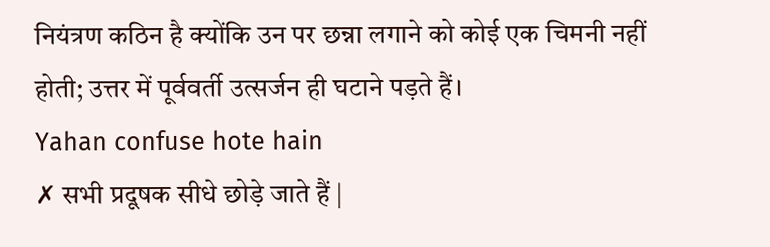नियंत्रण कठिन है क्योंकि उन पर छन्ना लगाने को कोई एक चिमनी नहीं होती; उत्तर में पूर्ववर्ती उत्सर्जन ही घटाने पड़ते हैं।
Yahan confuse hote hain
✗ सभी प्रदूषक सीधे छोड़े जाते हैं |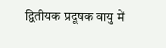द्वितीयक प्रदूषक वायु में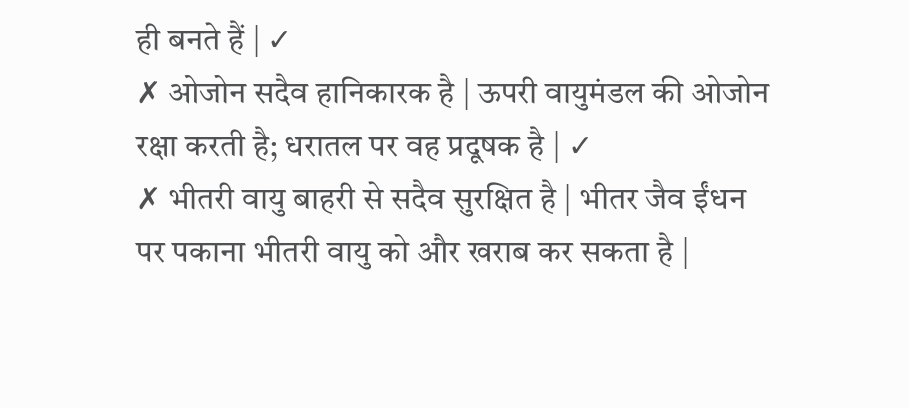ही बनते हैं | ✓
✗ ओजोन सदैव हानिकारक है | ऊपरी वायुमंडल की ओजोन रक्षा करती है; धरातल पर वह प्रदूषक है | ✓
✗ भीतरी वायु बाहरी से सदैव सुरक्षित है | भीतर जैव ईंधन पर पकाना भीतरी वायु को और खराब कर सकता है |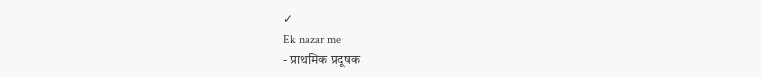✓
Ek nazar me
- प्राथमिक प्रदूषक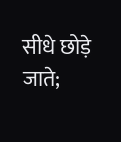सीधे छोड़े जाते;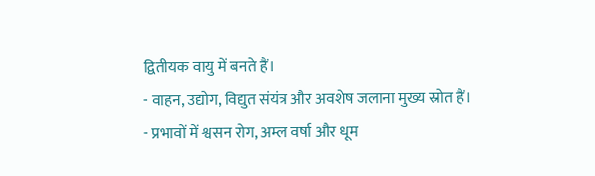द्वितीयक वायु में बनते हैं।
- वाहन, उद्योग, विद्युत संयंत्र और अवशेष जलाना मुख्य स्रोत हैं।
- प्रभावों में श्वसन रोग, अम्ल वर्षा और धूम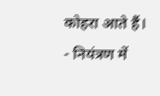कोहरा आते हैं।
- नियंत्रण में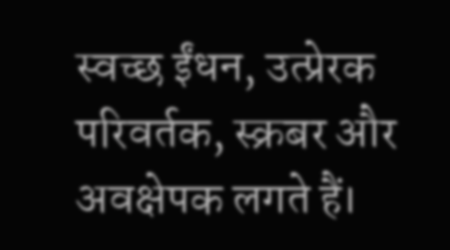स्वच्छ ईंधन, उत्प्रेरक परिवर्तक, स्क्रबर और अवक्षेपक लगते हैं।